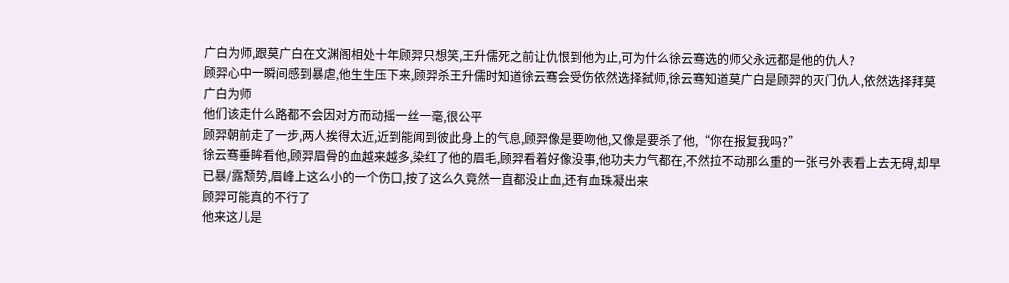广白为师,跟莫广白在文渊阁相处十年顾羿只想笑,王升儒死之前让仇恨到他为止,可为什么徐云骞选的师父永远都是他的仇人?
顾羿心中一瞬间感到暴虐,他生生压下来,顾羿杀王升儒时知道徐云骞会受伤依然选择弑师,徐云骞知道莫广白是顾羿的灭门仇人,依然选择拜莫广白为师
他们该走什么路都不会因对方而动摇一丝一毫,很公平
顾羿朝前走了一步,两人挨得太近,近到能闻到彼此身上的气息,顾羿像是要吻他,又像是要杀了他,“你在报复我吗?”
徐云骞垂眸看他,顾羿眉骨的血越来越多,染红了他的眉毛,顾羿看着好像没事,他功夫力气都在,不然拉不动那么重的一张弓外表看上去无碍,却早已暴/露颓势,眉峰上这么小的一个伤口,按了这么久竟然一直都没止血,还有血珠凝出来
顾羿可能真的不行了
他来这儿是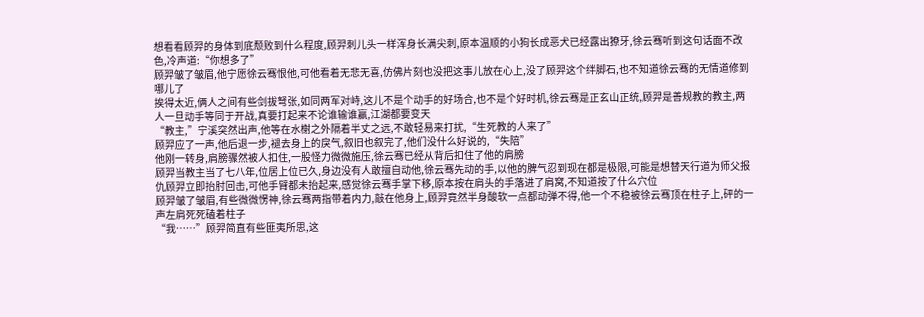想看看顾羿的身体到底颓败到什么程度,顾羿刺儿头一样浑身长满尖刺,原本温顺的小狗长成恶犬已经露出獠牙,徐云骞听到这句话面不改色,冷声道:“你想多了”
顾羿皱了皱眉,他宁愿徐云骞恨他,可他看着无悲无喜,仿佛片刻也没把这事儿放在心上,没了顾羿这个绊脚石,也不知道徐云骞的无情道修到哪儿了
挨得太近,俩人之间有些剑拔弩张,如同两军对峙,这儿不是个动手的好场合,也不是个好时机,徐云骞是正玄山正统,顾羿是善规教的教主,两人一旦动手等同于开战,真要打起来不论谁输谁赢,江湖都要变天
“教主,”宁溪突然出声,他等在水榭之外隔着半丈之远,不敢轻易来打扰,“生死教的人来了”
顾羿应了一声,他后退一步,褪去身上的戾气,叙旧也叙完了,他们没什么好说的,“失陪”
他刚一转身,肩膀骤然被人扣住,一股怪力微微施压,徐云骞已经从背后扣住了他的肩膀
顾羿当教主当了七八年,位居上位已久,身边没有人敢擅自动他,徐云骞先动的手,以他的脾气忍到现在都是极限,可能是想替天行道为师父报仇顾羿立即抬肘回击,可他手臂都未抬起来,感觉徐云骞手掌下移,原本按在肩头的手落进了肩窝,不知道按了什么穴位
顾羿皱了皱眉,有些微微愣神,徐云骞两指带着内力,敲在他身上,顾羿竟然半身酸软一点都动弹不得,他一个不稳被徐云骞顶在柱子上,砰的一声左肩死死磕着柱子
“我……”顾羿简直有些匪夷所思,这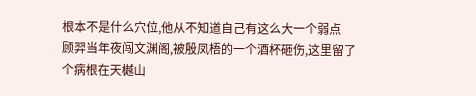根本不是什么穴位,他从不知道自己有这么大一个弱点
顾羿当年夜闯文渊阁,被殷凤梧的一个酒杯砸伤,这里留了个病根在天樾山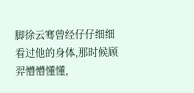脚徐云骞曾经仔仔细细看过他的身体,那时候顾羿懵懵懂懂,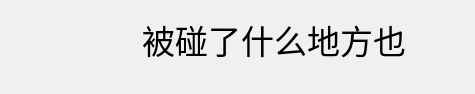被碰了什么地方也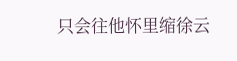只会往他怀里缩徐云